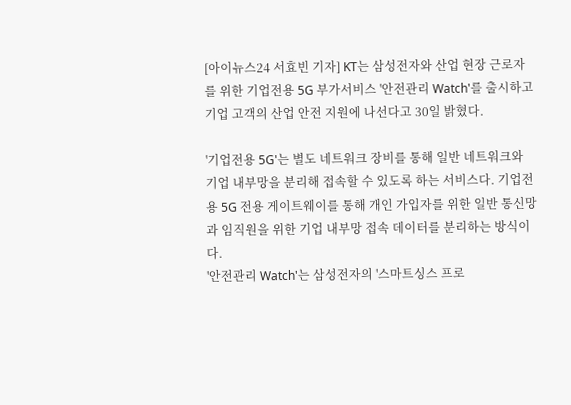[아이뉴스24 서효빈 기자] KT는 삼성전자와 산업 현장 근로자를 위한 기업전용 5G 부가서비스 '안전관리 Watch'를 출시하고 기업 고객의 산업 안전 지원에 나선다고 30일 밝혔다.

'기업전용 5G'는 별도 네트워크 장비를 통해 일반 네트워크와 기업 내부망을 분리해 접속할 수 있도록 하는 서비스다. 기업전용 5G 전용 게이트웨이를 통해 개인 가입자를 위한 일반 통신망과 임직원을 위한 기업 내부망 접속 데이터를 분리하는 방식이다.
'안전관리 Watch'는 삼성전자의 '스마트싱스 프로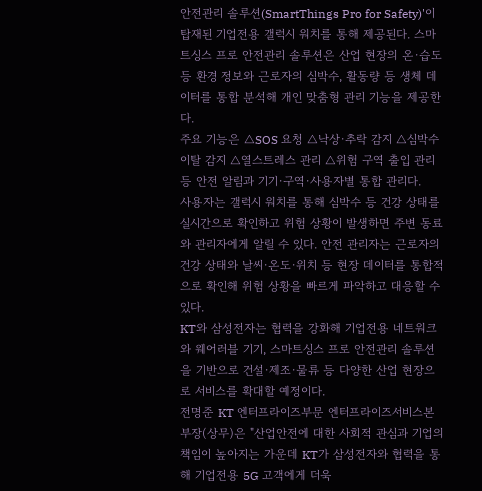안전관리 솔루션(SmartThings Pro for Safety)'이 탑재된 기업전용 갤럭시 워치를 통해 제공된다. 스마트싱스 프로 안전관리 솔루션은 산업 현장의 온·습도 등 환경 정보와 근로자의 심박수, 활동량 등 생체 데이터를 통합 분석해 개인 맞춤형 관리 기능을 제공한다.
주요 기능은 △SOS 요청 △낙상·추락 감지 △심박수 이탈 감지 △열스트레스 관리 △위험 구역 출입 관리 등 안전 알림과 기기·구역·사용자별 통합 관리다.
사용자는 갤럭시 워치를 통해 심박수 등 건강 상태를 실시간으로 확인하고 위험 상황이 발생하면 주변 동료와 관리자에게 알릴 수 있다. 안전 관리자는 근로자의 건강 상태와 날씨·온도·위치 등 현장 데이터를 통합적으로 확인해 위험 상황을 빠르게 파악하고 대응할 수 있다.
KT와 삼성전자는 협력을 강화해 기업전용 네트워크와 웨어러블 기기, 스마트싱스 프로 안전관리 솔루션을 기반으로 건설·제조·물류 등 다양한 산업 현장으로 서비스를 확대할 예정이다.
전명준 KT 엔터프라이즈부문 엔터프라이즈서비스본부장(상무)은 "산업안전에 대한 사회적 관심과 기업의 책임이 높아지는 가운데 KT가 삼성전자와 협력을 통해 기업전용 5G 고객에게 더욱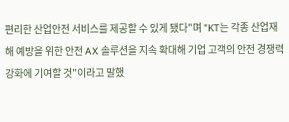편리한 산업안전 서비스를 제공할 수 있게 됐다"며 "KT는 각종 산업재해 예방을 위한 안전 AX 솔루션을 지속 확대해 기업 고객의 안전 경쟁력 강화에 기여할 것"이라고 말했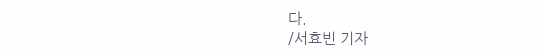다.
/서효빈 기자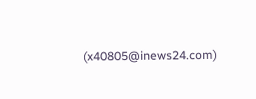(x40805@inews24.com)